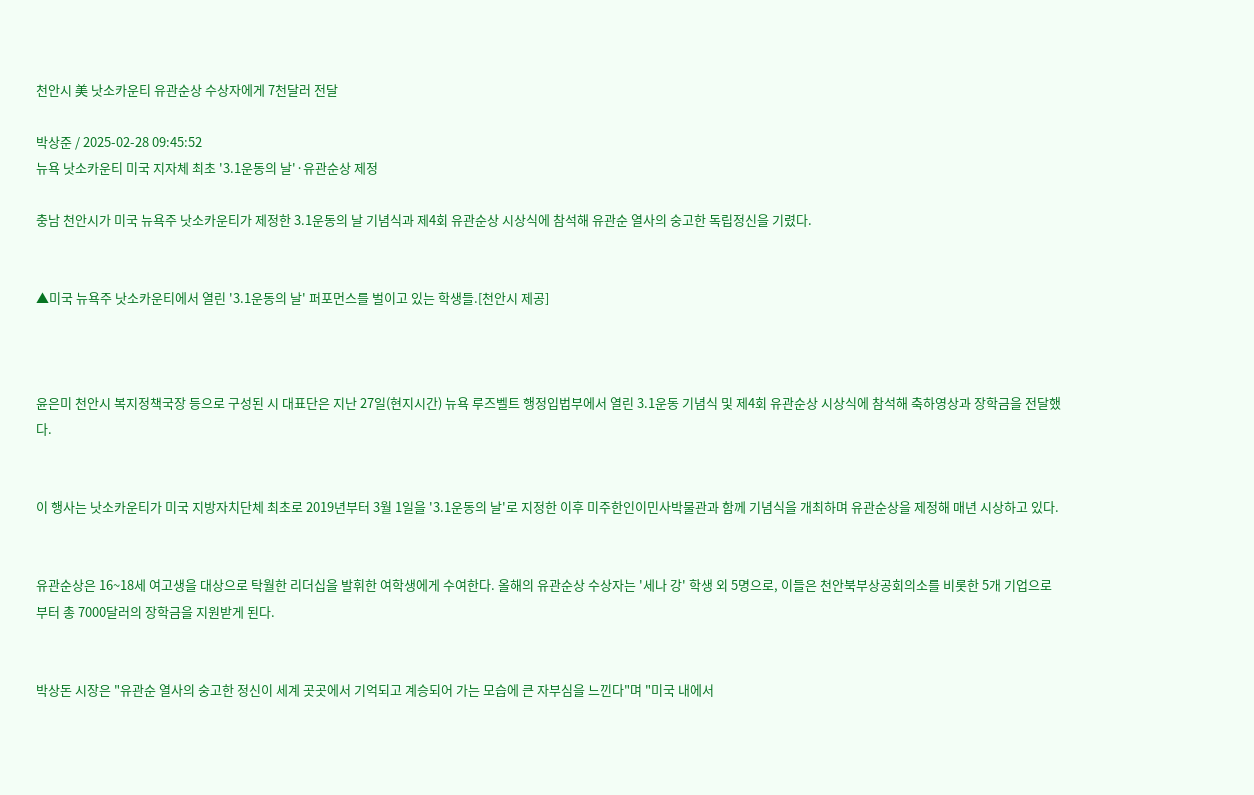천안시 美 낫소카운티 유관순상 수상자에게 7천달러 전달

박상준 / 2025-02-28 09:45:52
뉴욕 낫소카운티 미국 지자체 최초 '3.1운동의 날'·유관순상 제정

충남 천안시가 미국 뉴욕주 낫소카운티가 제정한 3.1운동의 날 기념식과 제4회 유관순상 시상식에 참석해 유관순 열사의 숭고한 독립정신을 기렸다.


▲미국 뉴욕주 낫소카운티에서 열린 '3.1운동의 날' 퍼포먼스를 벌이고 있는 학생들.[천안시 제공]



윤은미 천안시 복지정책국장 등으로 구성된 시 대표단은 지난 27일(현지시간) 뉴욕 루즈벨트 행정입법부에서 열린 3.1운동 기념식 및 제4회 유관순상 시상식에 참석해 축하영상과 장학금을 전달했다.


이 행사는 낫소카운티가 미국 지방자치단체 최초로 2019년부터 3월 1일을 '3.1운동의 날'로 지정한 이후 미주한인이민사박물관과 함께 기념식을 개최하며 유관순상을 제정해 매년 시상하고 있다.


유관순상은 16~18세 여고생을 대상으로 탁월한 리더십을 발휘한 여학생에게 수여한다. 올해의 유관순상 수상자는 '세나 강' 학생 외 5명으로, 이들은 천안북부상공회의소를 비롯한 5개 기업으로부터 총 7000달러의 장학금을 지원받게 된다.


박상돈 시장은 "유관순 열사의 숭고한 정신이 세계 곳곳에서 기억되고 계승되어 가는 모습에 큰 자부심을 느낀다"며 "미국 내에서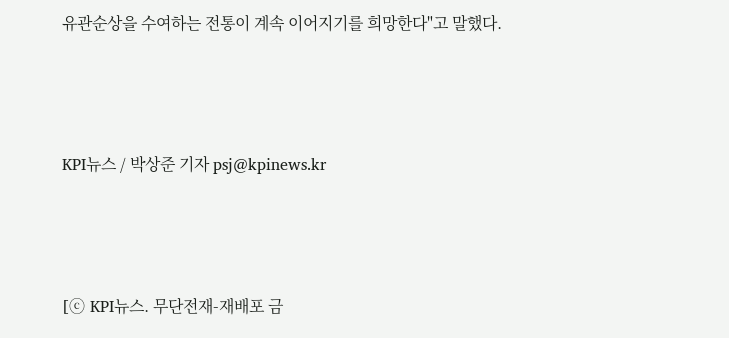유관순상을 수여하는 전통이 계속 이어지기를 희망한다"고 말했다.



KPI뉴스 / 박상준 기자 psj@kpinews.kr



[ⓒ KPI뉴스. 무단전재-재배포 금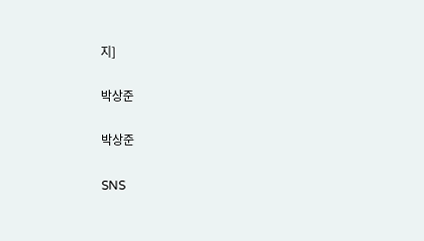지]

박상준

박상준

SNS